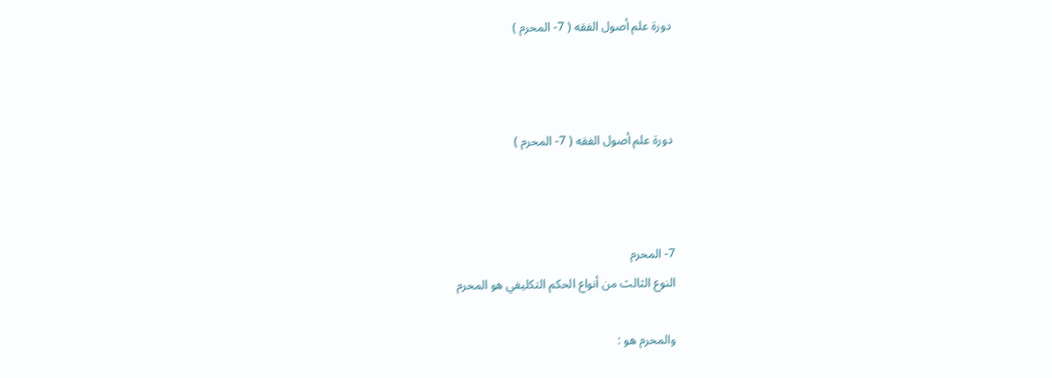دورة علم أصول الفقه ( 7- المحرم )



دورة علم أصول الفقه ( 7- المحرم )



7- المحرم
النوع الثالث من أنواع الحكم التكليفي هو المحرم

والمحرم هو :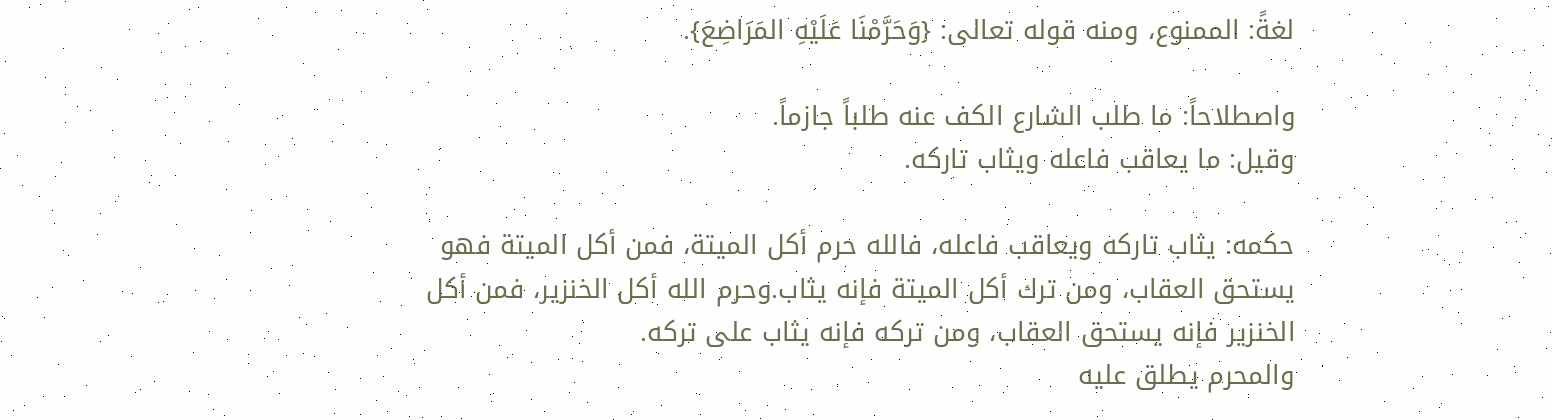لغةً: الممنوع، ومنه قوله تعالى: {وَحَرَّمْنَا عَلَيْهِ المَرَاضِعَ}.

واصطلاحاً: ما طلب الشارع الكف عنه طلباً جازماً.
وقيل: ما يعاقب فاعله ويثاب تاركه.

حكمه: يثاب تاركه ويعاقب فاعله، فالله حرم أكل الميتة، فمن أكل الميتة فهو يستحق العقاب، ومن ترك أكل الميتة فإنه يثاب.وحرم الله أكل الخنزير، فمن أكل الخنزير فإنه يستحق العقاب، ومن تركه فإنه يثاب على تركه.
والمحرم يطلق عليه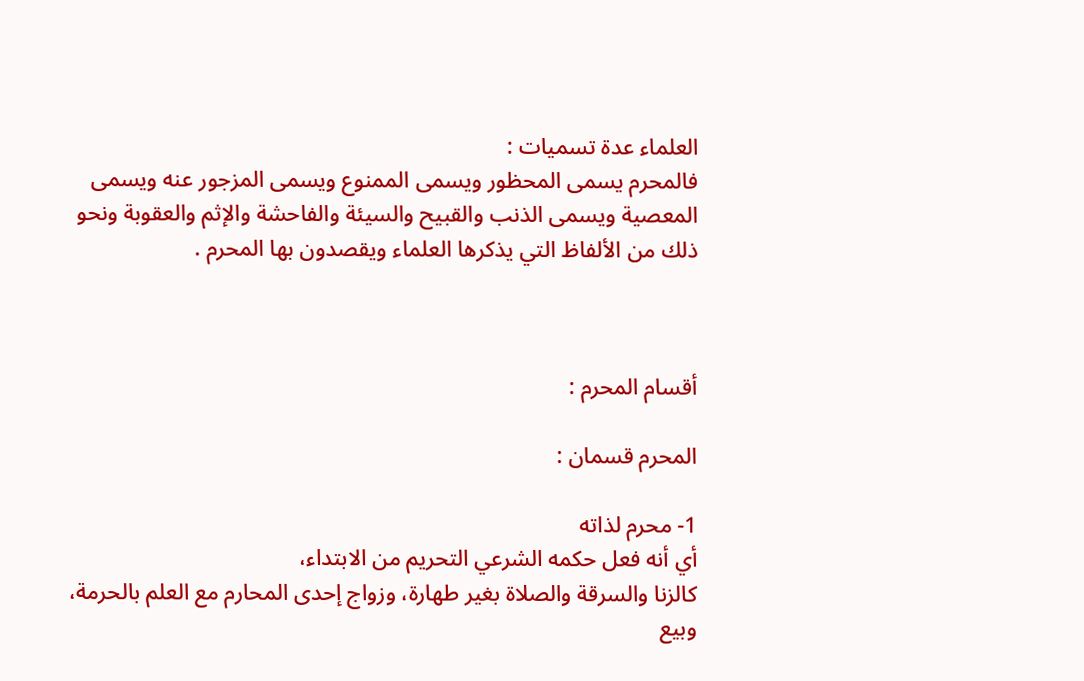العلماء عدة تسميات :
فالمحرم يسمى المحظور ويسمى الممنوع ويسمى المزجور عنه ويسمى المعصية ويسمى الذنب والقبيح والسيئة والفاحشة والإثم والعقوبة ونحو ذلك من الألفاظ التي يذكرها العلماء ويقصدون بها المحرم .



أقسام المحرم :

المحرم قسمان :

1- محرم لذاته
أي أنه فعل حكمه الشرعي التحريم من الابتداء،
كالزنا والسرقة والصلاة بغير طهارة، وزواج إحدى المحارم مع العلم بالحرمة، وبيع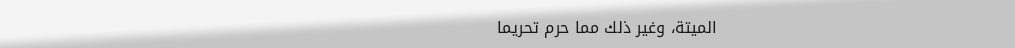الميتة، وغير ذلك مما حرم تحريما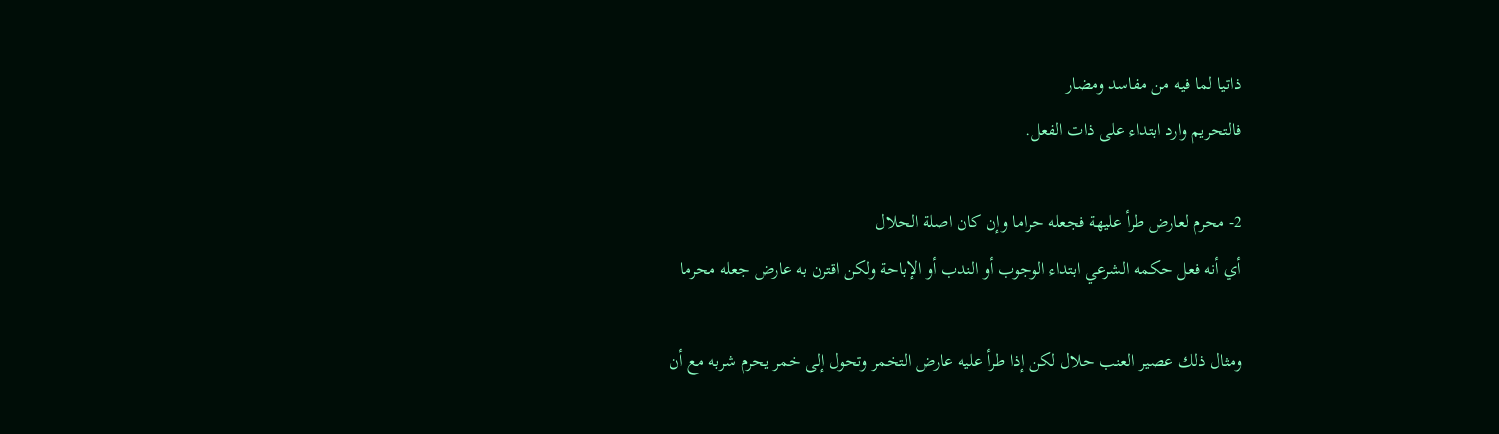ذاتيا لما فيه من مفاسد ومضار
فالتحريم وارد ابتداء على ذات الفعل.

2- محرم لعارض طرأ عليهة فجعله حراما وإن كان اصلة الحلال
أي أنه فعل حكمه الشرعي ابتداء الوجوب أو الندب أو الإباحة ولكن اقترن به عارض جعله محرما

ومثال ذلك عصير العنب حلال لكن إذا طرأ عليه عارض التخمر وتحول إلى خمر يحرم شربه مع أن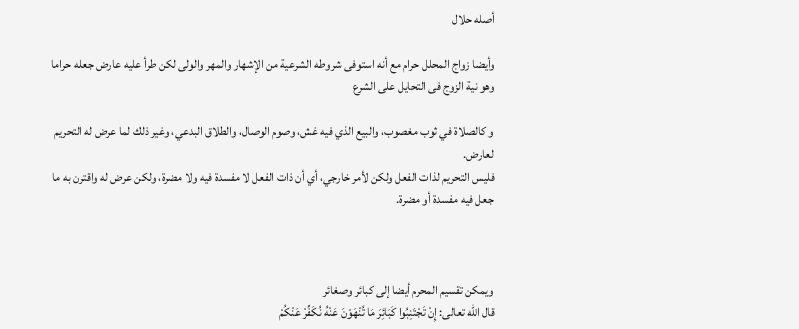أصله حلال

وأيضا زواج المحلل حرام مع أنه استوفى شروطه الشرعية من الإشهار والمهر والولى لكن طرأ عليه عارض جعله حراما وهو نية الزوج فى التحايل على الشرع

و كالصلاة في ثوب مغصوب، والبيع الذي فيه غش، وصوم الوصال، والطلاق البدعي، وغير ذلك لما عرض له التحريم لعارض.
فليس التحريم لذات الفعل ولكن لأمر خارجي، أي أن ذات الفعل لا مفسدة فيه ولا مضرة، ولكن عرض له واقترن به ما جعل فيه مفسدة أو مضرة.



ويمكن تقسيم المحرم أيضا إلى كبائر وصغائر
قال الله تعالى: إِنْ تَجْتَنِبُوا كَبَائِرَ مَا تُنْهَوْنَ عَنْهُ نُكَفِّرْ عَنْكُمْ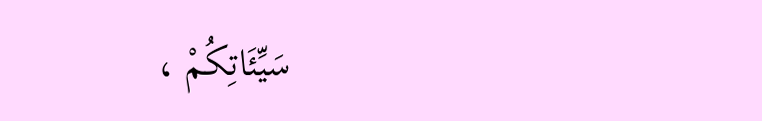سَيِّئَاتِكُمْ ،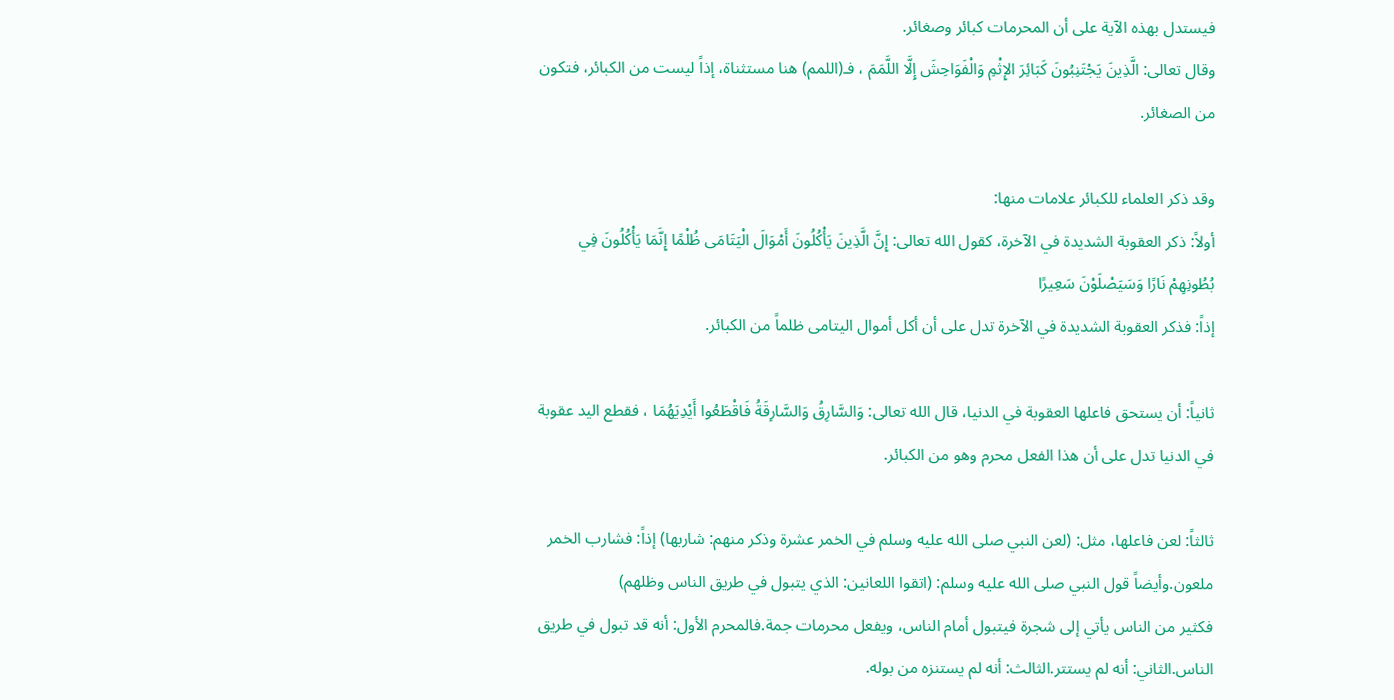فيستدل بهذه الآية على أن المحرمات كبائر وصغائر.
وقال تعالى: الَّذِينَ يَجْتَنِبُونَ كَبَائِرَ الإِثْمِ وَالْفَوَاحِشَ إِلَّا اللَّمَمَ ، فـ(اللمم) هنا مستثناة، إذاً ليست من الكبائر، فتكون من الصغائر.

وقد ذكر العلماء للكبائر علامات منها:
أولاً: ذكر العقوبة الشديدة في الآخرة، كقول الله تعالى: إِنَّ الَّذِينَ يَأْكُلُونَ أَمْوَالَ الْيَتَامَى ظُلْمًا إِنَّمَا يَأْكُلُونَ فِي بُطُونِهِمْ نَارًا وَسَيَصْلَوْنَ سَعِيرًا
إذاً: فذكر العقوبة الشديدة في الآخرة تدل على أن أكل أموال اليتامى ظلماً من الكبائر.

ثانياً: أن يستحق فاعلها العقوبة في الدنيا، قال الله تعالى: وَالسَّارِقُ وَالسَّارِقَةُ فَاقْطَعُوا أَيْدِيَهُمَا ، فقطع اليد عقوبة في الدنيا تدل على أن هذا الفعل محرم وهو من الكبائر.

ثالثاً: لعن فاعلها، مثل: (لعن النبي صلى الله عليه وسلم في الخمر عشرة وذكر منهم: شاربها) إذاً: فشارب الخمر ملعون.وأيضاً قول النبي صلى الله عليه وسلم: (اتقوا اللعانين: الذي يتبول في طريق الناس وظلهم)
فكثير من الناس يأتي إلى شجرة فيتبول أمام الناس، ويفعل محرمات جمة.فالمحرم الأول: أنه قد تبول في طريق الناس.الثاني: أنه لم يستتر.الثالث: أنه لم يستنزه من بوله.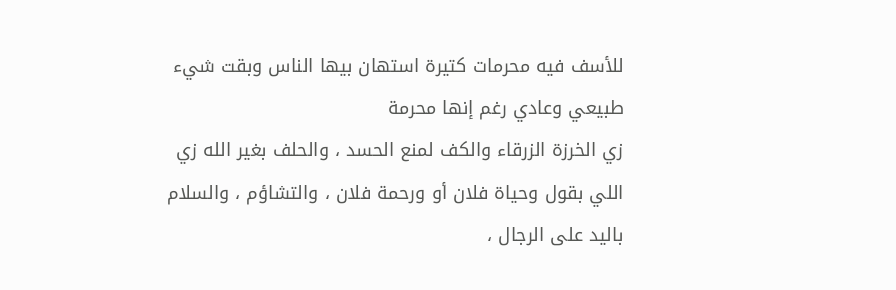للأسف فيه محرمات كتيرة استهان بيها الناس وبقت شيء طبيعي وعادي رغم إنها محرمة
زي الخرزة الزرقاء والكف لمنع الحسد ، والحلف بغير الله زي اللي بقول وحياة فلان أو ورحمة فلان ، والتشاؤم ، والسلام باليد على الرجال ،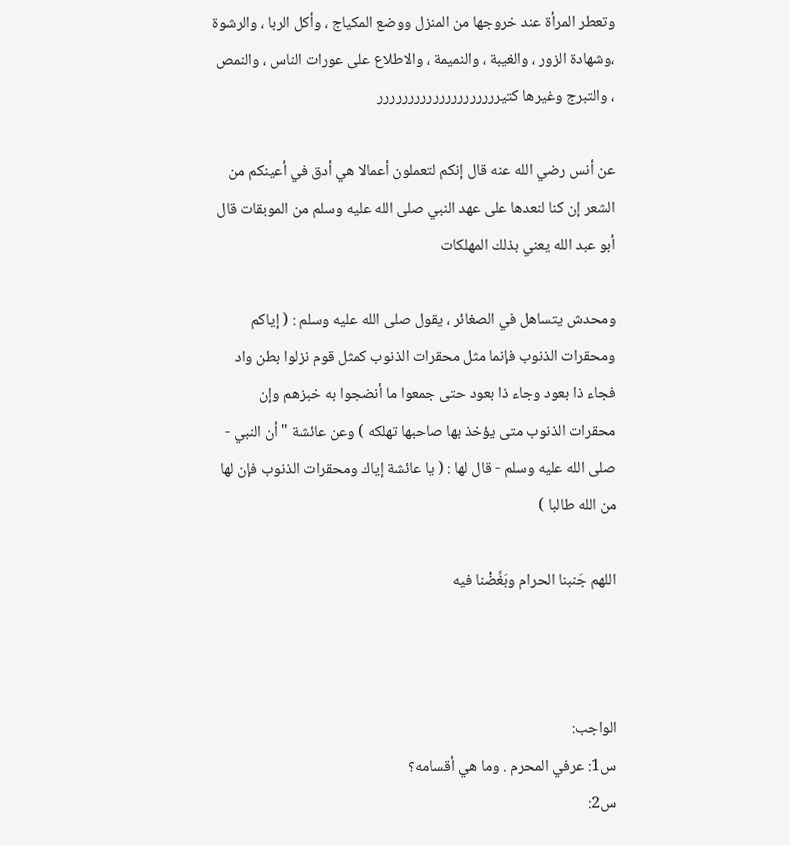وتعطر المرأة عند خروجها من المنزل ووضع المكياج ، وأكل الربا ، والرشوة ،وشهادة الزور ، والغيبة ، والنميمة ، والاطلاع على عورات الناس ، والنمص ، والتبرج وغيرها كتيرررررررررررررررررررر

عن أنس رضي الله عنه قال إنكم لتعملون أعمالا هي أدق في أعينكم من الشعر إن كنا لنعدها على عهد النبي صلى الله عليه وسلم من الموبقات قال أبو عبد الله يعني بذلك المهلكات

ومحدش يتساهل في الصغائر ، يقول صلى الله عليه وسلم : ( إياكم ومحقرات الذنوب فإنما مثل محقرات الذنوب كمثل قوم نزلوا بطن واد فجاء ذا بعود وجاء ذا بعود حتى جمعوا ما أنضجوا به خبزهم وإن محقرات الذنوب متى يؤخذ بها صاحبها تهلكه ) وعن عائشة " أن النبي - صلى الله عليه وسلم - قال لها : ( يا عائشة إياك ومحقرات الذنوب فإن لها من الله طالبا )

اللهم جَنبنا الحرام وبَغِّضْنا فيه



الواجب:
س1: عرفي المحرم . وما هي أقسامه؟
س2: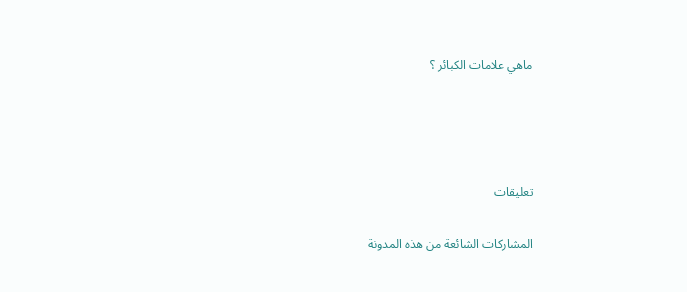ماهي علامات الكبائر ؟




تعليقات

المشاركات الشائعة من هذه المدونة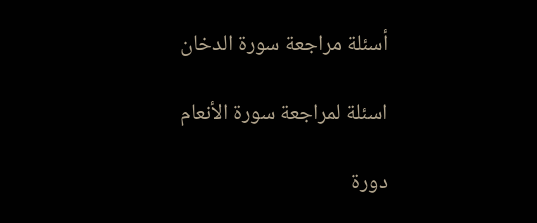أسئلة مراجعة سورة الدخان

اسئلة لمراجعة سورة الأنعام

دورة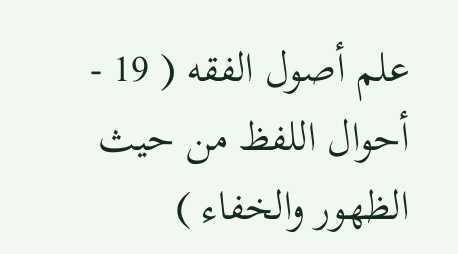علم أصول الفقه ( 19 - أحوال اللفظ من حيث الظهور والخفاء )